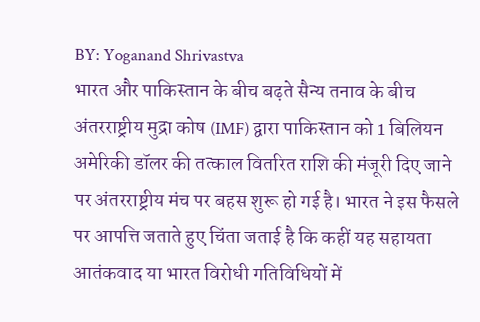BY: Yoganand Shrivastva
भारत और पाकिस्तान के बीच बढ़ते सैन्य तनाव के बीच अंतरराष्ट्रीय मुद्रा कोष (IMF) द्वारा पाकिस्तान को 1 बिलियन अमेरिकी डॉलर की तत्काल वितरित राशि की मंजूरी दिए जाने पर अंतरराष्ट्रीय मंच पर बहस शुरू हो गई है। भारत ने इस फैसले पर आपत्ति जताते हुए चिंता जताई है कि कहीं यह सहायता आतंकवाद या भारत विरोधी गतिविधियों में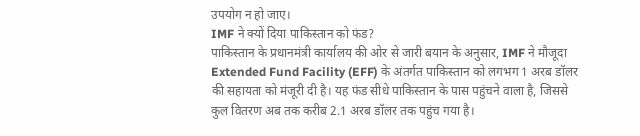उपयोग न हो जाए।
IMF ने क्यों दिया पाकिस्तान को फंड?
पाकिस्तान के प्रधानमंत्री कार्यालय की ओर से जारी बयान के अनुसार, IMF ने मौजूदा Extended Fund Facility (EFF) के अंतर्गत पाकिस्तान को लगभग 1 अरब डॉलर की सहायता को मंजूरी दी है। यह फंड सीधे पाकिस्तान के पास पहुंचने वाला है, जिससे कुल वितरण अब तक करीब 2.1 अरब डॉलर तक पहुंच गया है।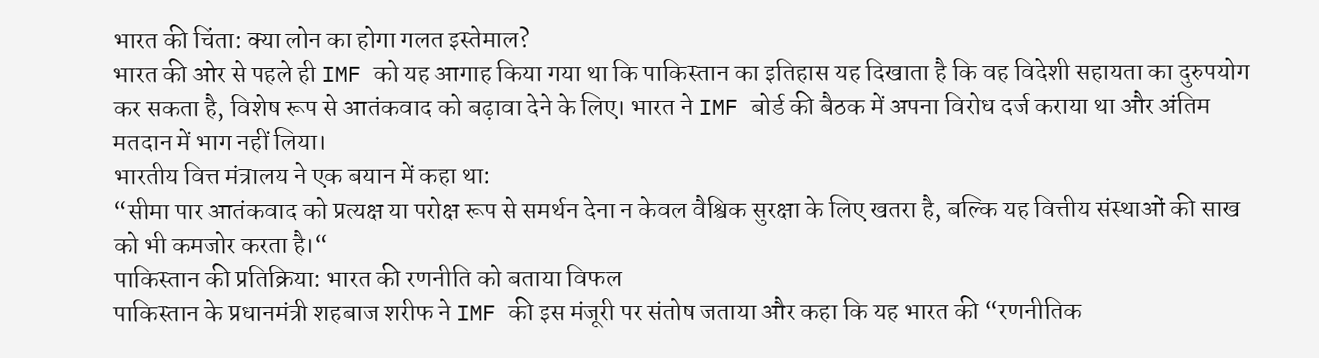भारत की चिंता: क्या लोन का होगा गलत इस्तेमाल?
भारत की ओर से पहले ही IMF को यह आगाह किया गया था कि पाकिस्तान का इतिहास यह दिखाता है कि वह विदेशी सहायता का दुरुपयोग कर सकता है, विशेष रूप से आतंकवाद को बढ़ावा देने के लिए। भारत ने IMF बोर्ड की बैठक में अपना विरोध दर्ज कराया था और अंतिम मतदान में भाग नहीं लिया।
भारतीय वित्त मंत्रालय ने एक बयान में कहा था:
“सीमा पार आतंकवाद को प्रत्यक्ष या परोक्ष रूप से समर्थन देना न केवल वैश्विक सुरक्षा के लिए खतरा है, बल्कि यह वित्तीय संस्थाओं की साख को भी कमजोर करता है।“
पाकिस्तान की प्रतिक्रिया: भारत की रणनीति को बताया विफल
पाकिस्तान के प्रधानमंत्री शहबाज शरीफ ने IMF की इस मंजूरी पर संतोष जताया और कहा कि यह भारत की “रणनीतिक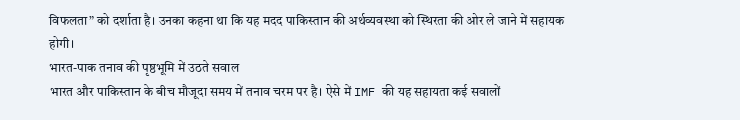विफलता” को दर्शाता है। उनका कहना था कि यह मदद पाकिस्तान की अर्थव्यवस्था को स्थिरता की ओर ले जाने में सहायक होगी।
भारत-पाक तनाव की पृष्ठभूमि में उठते सवाल
भारत और पाकिस्तान के बीच मौजूदा समय में तनाव चरम पर है। ऐसे में IMF की यह सहायता कई सवालों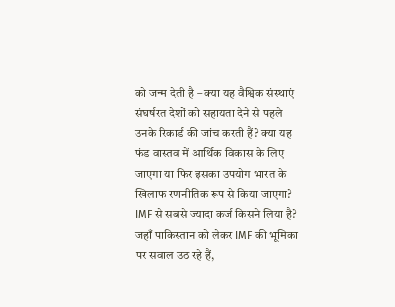को जन्म देती है – क्या यह वैश्विक संस्थाएं संघर्षरत देशों को सहायता देने से पहले उनके रिकार्ड की जांच करती हैं? क्या यह फंड वास्तव में आर्थिक विकास के लिए जाएगा या फिर इसका उपयोग भारत के खिलाफ रणनीतिक रूप से किया जाएगा?
IMF से सबसे ज्यादा कर्ज किसने लिया है?
जहाँ पाकिस्तान को लेकर IMF की भूमिका पर सवाल उठ रहे हैं,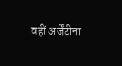वहीं अर्जेंटीना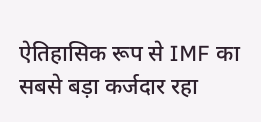ऐतिहासिक रूप से IMF का सबसे बड़ा कर्जदार रहा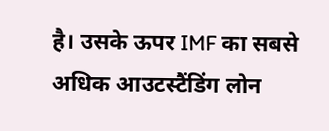है। उसके ऊपर IMF का सबसे अधिक आउटस्टैंडिंग लोन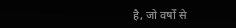है, जो वर्षों से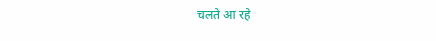चलते आ रहे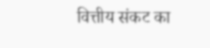वित्तीय संकट का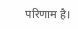परिणाम है।